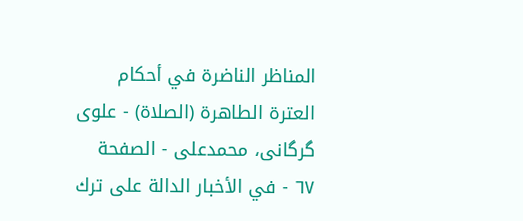المناظر الناضرة في أحکام العترة الطاهرة (الصلاة) - علوی گرگانی، محمدعلی - الصفحة ٦٧ - في الأخبار الدالة على ترك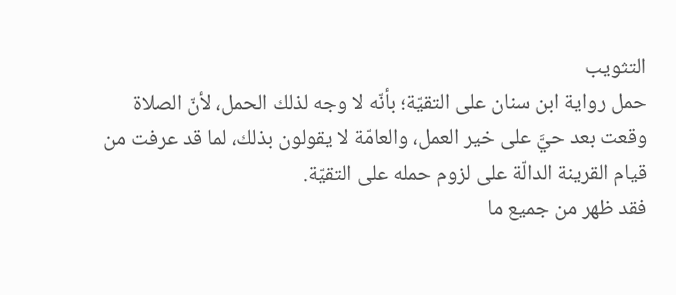التثويب
حمل رواية ابن سنان على التقيّة؛ بأنّه لا وجه لذلك الحمل، لأنّ الصلاة وقعت بعد حيَّ على خير العمل، والعامّة لا يقولون بذلك، لما قد عرفت من قيام القرينة الدالّة على لزوم حمله على التقيّة.
فقد ظهر من جميع ما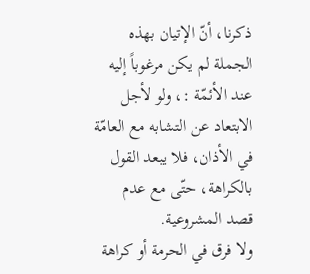ذكرنا، أنّ الإتيان بهذه الجملة لم يكن مرغوباً إليه عند الأئمّة :، ولو لأجل الابتعاد عن التشابه مع العامّة في الأذان، فلا يبعد القول بالكراهة، حتّى مع عدم قصد المشروعية.
ولا فرق في الحرمة أو كراهة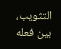التثويب، بين فعله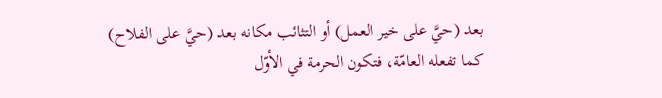بعد (حيَّ على خير العمل) أو التثائب مكانه بعد (حيَّ على الفلاح) كما تفعله العامّة، فتكون الحرمة في الأوّل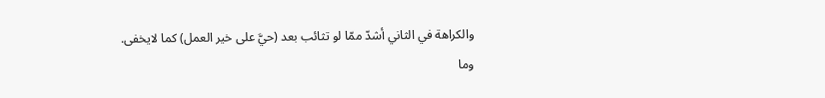والكراهة في الثاني أشدّ ممّا لو تثائب بعد (حيَّ على خير العمل) كما لايخفى.
وما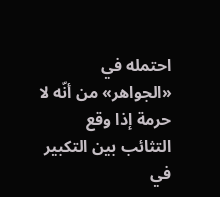احتمله في «الجواهر» من أنّه لا حرمة إذا وقع التثائب بين التكبير في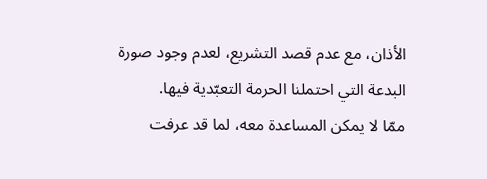الأذان، مع عدم قصد التشريع، لعدم وجود صورة البدعة التي احتملنا الحرمة التعبّدية فيها.
ممّا لا يمكن المساعدة معه، لما قد عرفت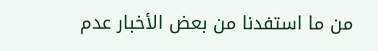من ما استفدنا من بعض الأخبار عدم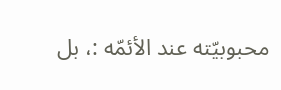محبوبيّته عند الأئمّه :، بل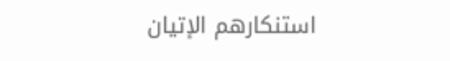استنكارهم الإتيان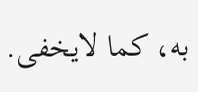به، كما لايخفى.